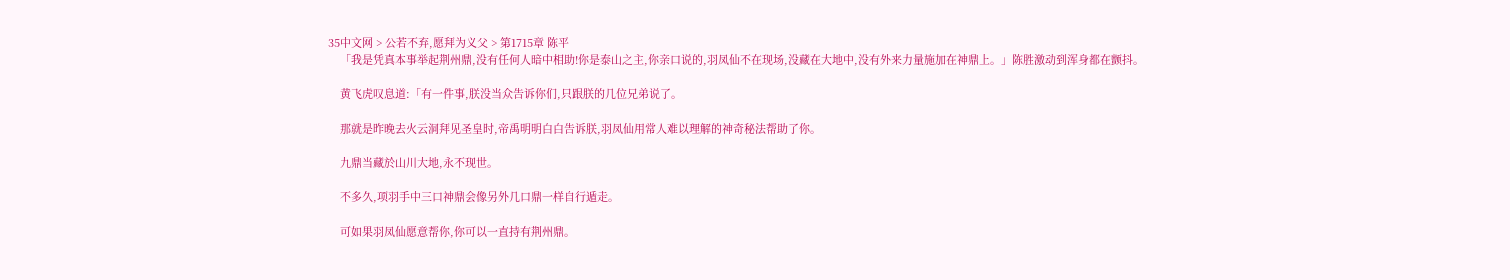35中文网 > 公若不弃,愿拜为义父 > 第1715章 陈平
    「我是凭真本事举起荆州鼎,没有任何人暗中相助!你是泰山之主,你亲口说的,羽凤仙不在现场,没藏在大地中,没有外来力量施加在神鼎上。」陈胜激动到浑身都在颤抖。

    黄飞虎叹息道:「有一件事,朕没当众告诉你们,只跟朕的几位兄弟说了。

    那就是昨晚去火云洞拜见圣皇时,帝禹明明白白告诉朕,羽凤仙用常人难以理解的神奇秘法帮助了你。

    九鼎当藏於山川大地,永不现世。

    不多久,项羽手中三口神鼎会像另外几口鼎一样自行遁走。

    可如果羽凤仙愿意帮你,你可以一直持有荆州鼎。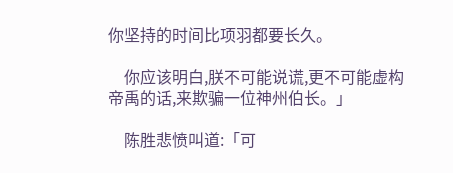你坚持的时间比项羽都要长久。

    你应该明白,朕不可能说谎,更不可能虚构帝禹的话,来欺骗一位神州伯长。」

    陈胜悲愤叫道:「可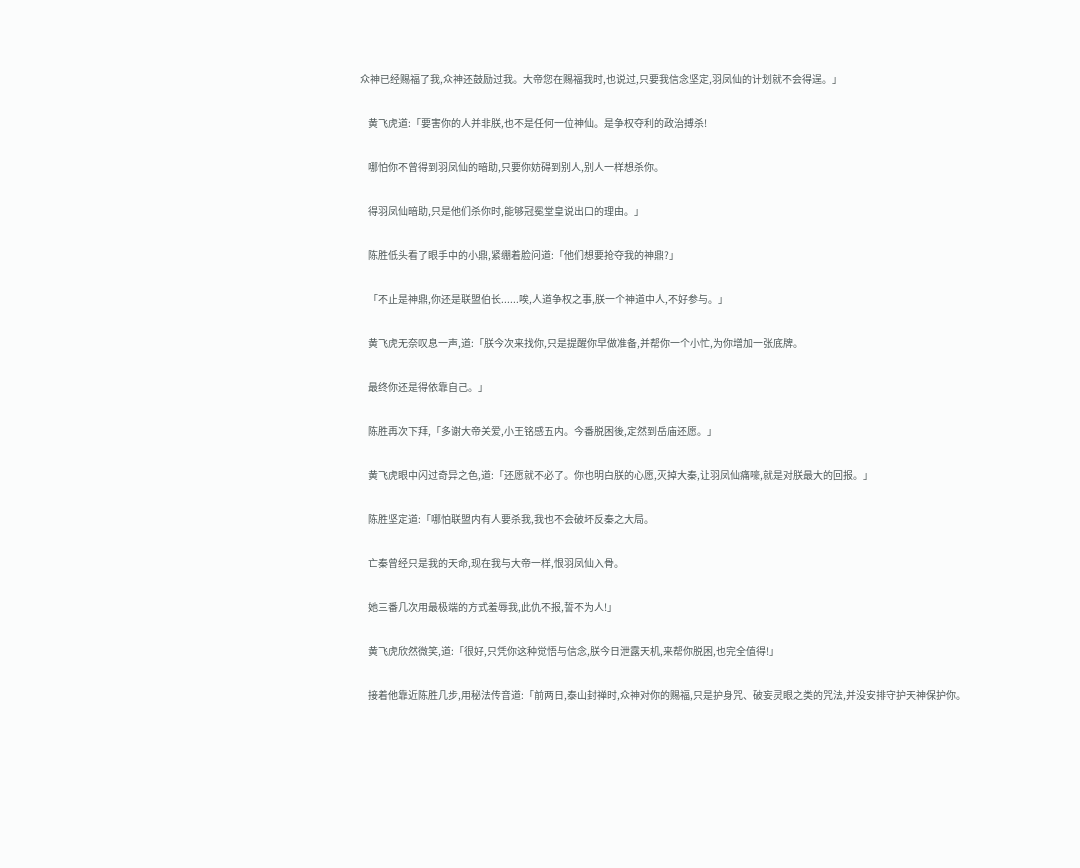众神已经赐福了我,众神还鼓励过我。大帝您在赐福我时,也说过,只要我信念坚定,羽凤仙的计划就不会得逞。」

    黄飞虎道:「要害你的人并非朕,也不是任何一位神仙。是争权夺利的政治搏杀!

    哪怕你不曾得到羽凤仙的暗助,只要你妨碍到别人,别人一样想杀你。

    得羽凤仙暗助,只是他们杀你时,能够冠冕堂皇说出口的理由。」

    陈胜低头看了眼手中的小鼎,紧绷着脸问道:「他们想要抢夺我的神鼎?」

    「不止是神鼎,你还是联盟伯长......唉,人道争权之事,朕一个神道中人,不好参与。」

    黄飞虎无奈叹息一声,道:「朕今次来找你,只是提醒你早做准备,并帮你一个小忙,为你增加一张底牌。

    最终你还是得依靠自己。」

    陈胜再次下拜,「多谢大帝关爱,小王铭感五内。今番脱困後,定然到岳庙还愿。」

    黄飞虎眼中闪过奇异之色,道:「还愿就不必了。你也明白朕的心愿,灭掉大秦,让羽凤仙痛嚎,就是对朕最大的回报。」

    陈胜坚定道:「哪怕联盟内有人要杀我,我也不会破坏反秦之大局。

    亡秦曾经只是我的天命,现在我与大帝一样,恨羽凤仙入骨。

    她三番几次用最极端的方式羞辱我,此仇不报,誓不为人!」

    黄飞虎欣然微笑,道:「很好,只凭你这种觉悟与信念,朕今日泄露天机,来帮你脱困,也完全值得!」

    接着他靠近陈胜几步,用秘法传音道:「前两日,泰山封禅时,众神对你的赐福,只是护身咒、破妄灵眼之类的咒法,并没安排守护天神保护你。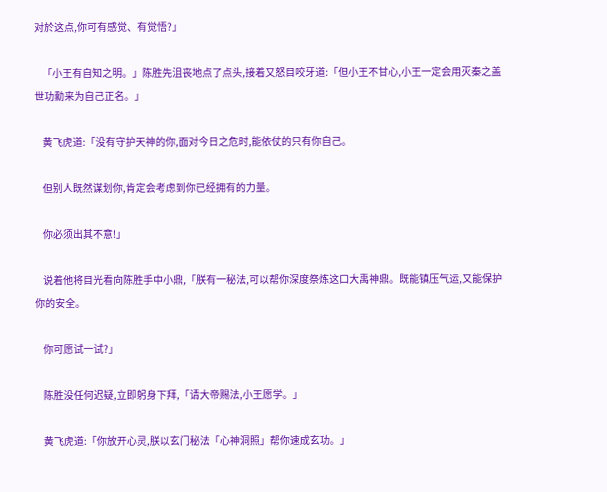对於这点,你可有感觉、有觉悟?」

    「小王有自知之明。」陈胜先沮丧地点了点头,接着又怒目咬牙道:「但小王不甘心,小王一定会用灭秦之盖世功勳来为自己正名。」

    黄飞虎道:「没有守护天神的你,面对今日之危时,能依仗的只有你自己。

    但别人既然谋划你,肯定会考虑到你已经拥有的力量。

    你必须出其不意!」

    说着他将目光看向陈胜手中小鼎,「朕有一秘法,可以帮你深度祭炼这口大禹神鼎。既能镇压气运,又能保护你的安全。

    你可愿试一试?」

    陈胜没任何迟疑,立即躬身下拜,「请大帝赐法,小王愿学。」

    黄飞虎道:「你放开心灵,朕以玄门秘法「心神洞照」帮你速成玄功。」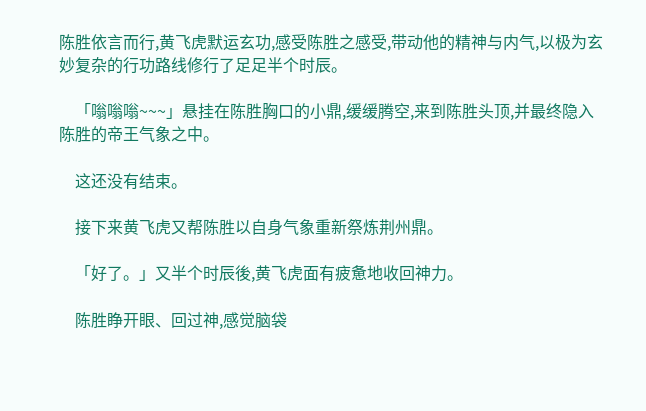陈胜依言而行,黄飞虎默运玄功,感受陈胜之感受,带动他的精神与内气,以极为玄妙复杂的行功路线修行了足足半个时辰。

    「嗡嗡嗡~~~」悬挂在陈胜胸口的小鼎,缓缓腾空,来到陈胜头顶,并最终隐入陈胜的帝王气象之中。

    这还没有结束。

    接下来黄飞虎又帮陈胜以自身气象重新祭炼荆州鼎。

    「好了。」又半个时辰後,黄飞虎面有疲惫地收回神力。

    陈胜睁开眼、回过神,感觉脑袋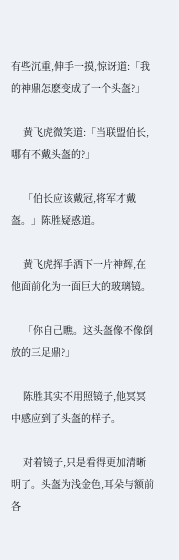有些沉重,伸手一摸,惊讶道:「我的神鼎怎麽变成了一个头盔?」

    黄飞虎微笑道:「当联盟伯长,哪有不戴头盔的?」

    「伯长应该戴冠,将军才戴盔。」陈胜疑惑道。

    黄飞虎挥手洒下一片神辉,在他面前化为一面巨大的玻璃镜。

    「你自己瞧。这头盔像不像倒放的三足鼎?」

    陈胜其实不用照镜子,他冥冥中感应到了头盔的样子。

    对着镜子,只是看得更加清晰明了。头盔为浅金色,耳朵与额前各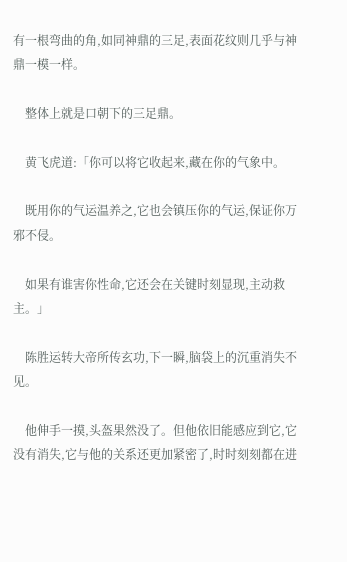有一根弯曲的角,如同神鼎的三足,表面花纹则几乎与神鼎一模一样。

    整体上就是口朝下的三足鼎。

    黄飞虎道:「你可以将它收起来,藏在你的气象中。

    既用你的气运温养之,它也会镇压你的气运,保证你万邪不侵。

    如果有谁害你性命,它还会在关键时刻显现,主动救主。」

    陈胜运转大帝所传玄功,下一瞬,脑袋上的沉重消失不见。

    他伸手一摸,头盔果然没了。但他依旧能感应到它,它没有消失,它与他的关系还更加紧密了,时时刻刻都在进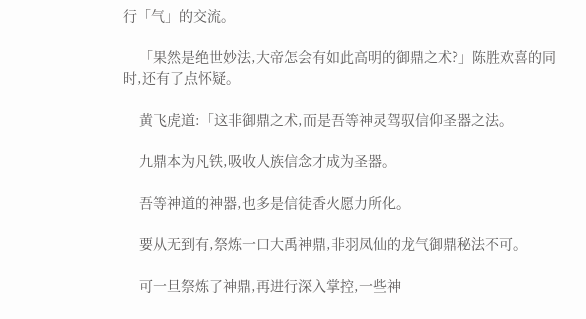行「气」的交流。

    「果然是绝世妙法,大帝怎会有如此高明的御鼎之术?」陈胜欢喜的同时,还有了点怀疑。

    黄飞虎道:「这非御鼎之术,而是吾等神灵驾驭信仰圣器之法。

    九鼎本为凡铁,吸收人族信念才成为圣器。

    吾等神道的神器,也多是信徒香火愿力所化。

    要从无到有,祭炼一口大禹神鼎,非羽凤仙的龙气御鼎秘法不可。

    可一旦祭炼了神鼎,再进行深入掌控,一些神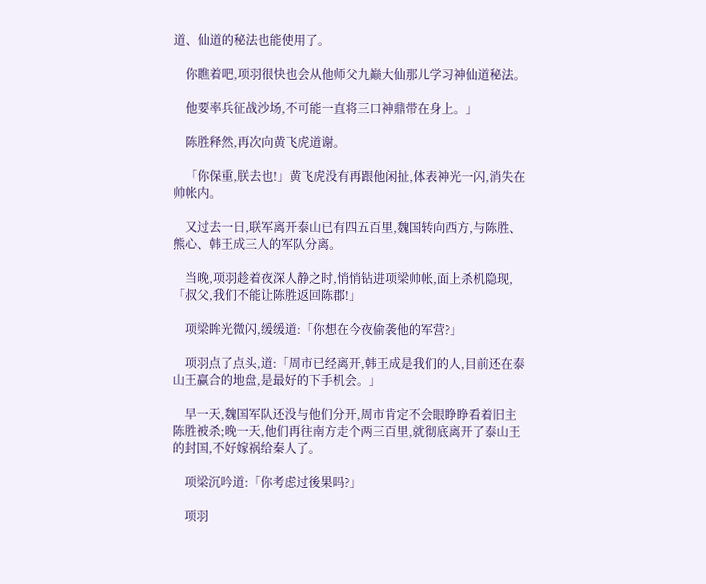道、仙道的秘法也能使用了。

    你瞧着吧,项羽很快也会从他师父九巅大仙那儿学习神仙道秘法。

    他要率兵征战沙场,不可能一直将三口神鼎带在身上。」

    陈胜释然,再次向黄飞虎道谢。

    「你保重,朕去也!」黄飞虎没有再跟他闲扯,体表神光一闪,消失在帅帐内。

    又过去一日,联军离开泰山已有四五百里,魏国转向西方,与陈胜、熊心、韩王成三人的军队分离。

    当晚,项羽趁着夜深人静之时,悄悄钻进项梁帅帐,面上杀机隐现,「叔父,我们不能让陈胜返回陈郡!」

    项梁眸光微闪,缓缓道:「你想在今夜偷袭他的军营?」

    项羽点了点头,道:「周市已经离开,韩王成是我们的人,目前还在泰山王赢合的地盘,是最好的下手机会。」

    早一天,魏国军队还没与他们分开,周市肯定不会眼睁睁看着旧主陈胜被杀;晚一天,他们再往南方走个两三百里,就彻底离开了泰山王的封国,不好嫁祸给秦人了。

    项梁沉吟道:「你考虑过後果吗?」

    项羽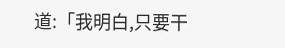道:「我明白,只要干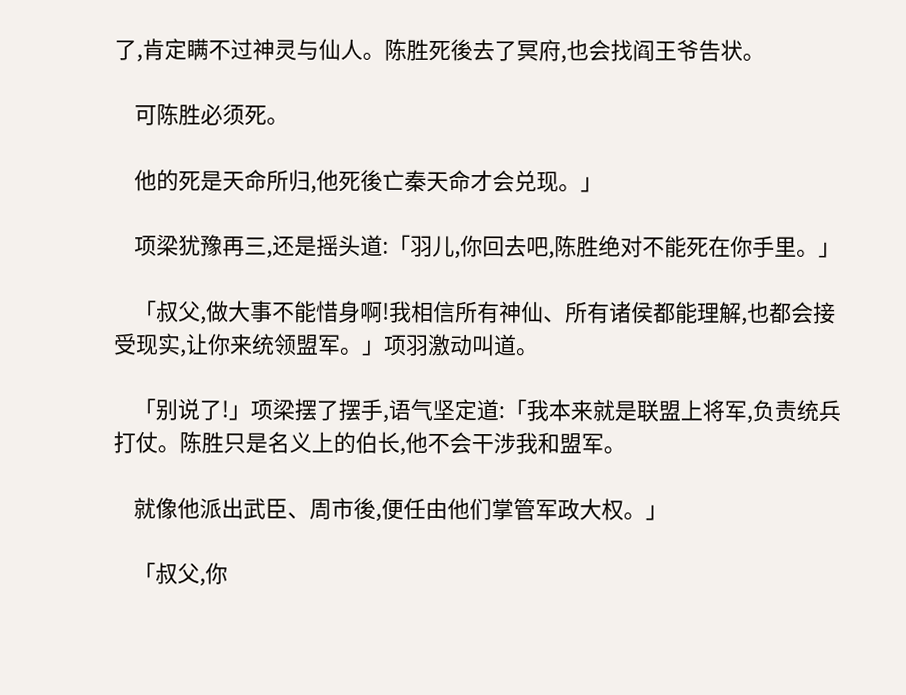了,肯定瞒不过神灵与仙人。陈胜死後去了冥府,也会找阎王爷告状。

    可陈胜必须死。

    他的死是天命所归,他死後亡秦天命才会兑现。」

    项梁犹豫再三,还是摇头道:「羽儿,你回去吧,陈胜绝对不能死在你手里。」

    「叔父,做大事不能惜身啊!我相信所有神仙、所有诸侯都能理解,也都会接受现实,让你来统领盟军。」项羽激动叫道。

    「别说了!」项梁摆了摆手,语气坚定道:「我本来就是联盟上将军,负责统兵打仗。陈胜只是名义上的伯长,他不会干涉我和盟军。

    就像他派出武臣、周市後,便任由他们掌管军政大权。」

    「叔父,你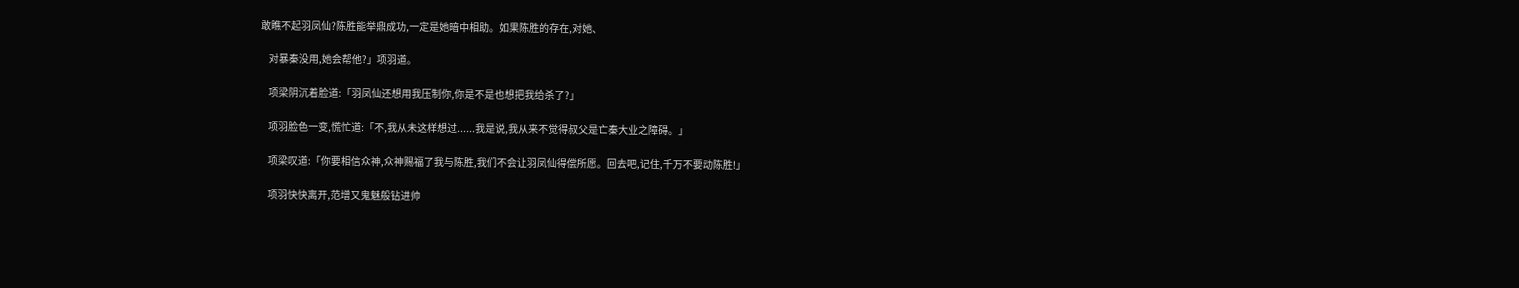敢瞧不起羽凤仙?陈胜能举鼎成功,一定是她暗中相助。如果陈胜的存在,对她、

    对暴秦没用,她会帮他?」项羽道。

    项梁阴沉着脸道:「羽凤仙还想用我压制你,你是不是也想把我给杀了?」

    项羽脸色一变,慌忙道:「不,我从未这样想过......我是说,我从来不觉得叔父是亡秦大业之障碍。」

    项梁叹道:「你要相信众神,众神赐福了我与陈胜,我们不会让羽凤仙得偿所愿。回去吧,记住,千万不要动陈胜!」

    项羽快快离开,范增又鬼魅般钻进帅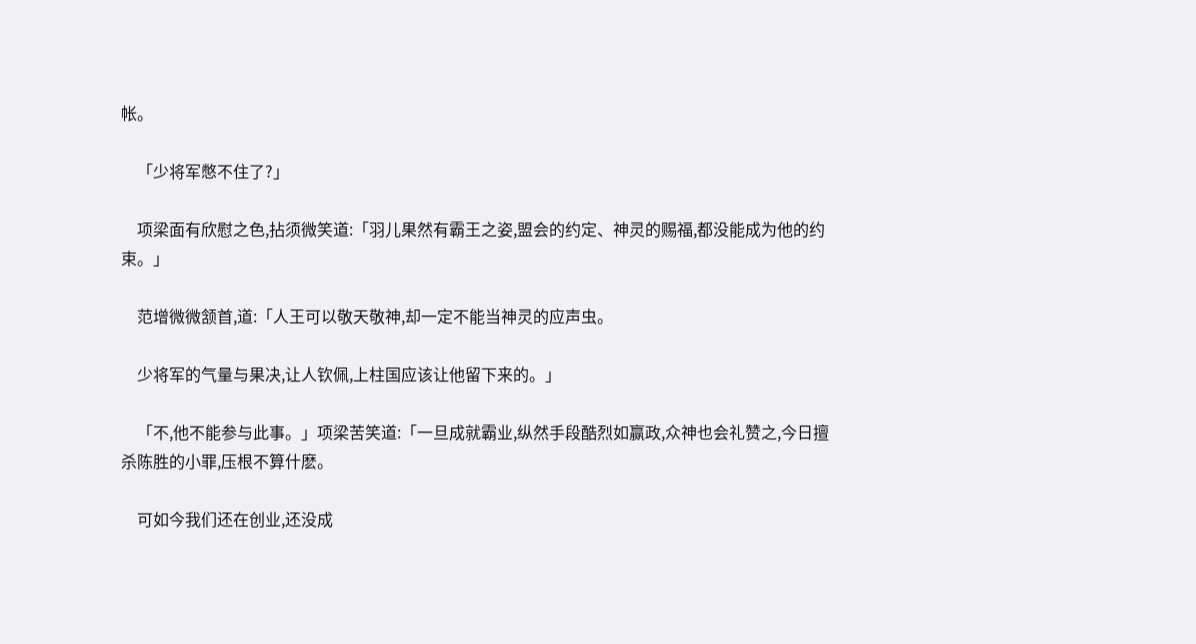帐。

    「少将军憋不住了?」

    项梁面有欣慰之色,拈须微笑道:「羽儿果然有霸王之姿,盟会的约定、神灵的赐福,都没能成为他的约束。」

    范增微微颔首,道:「人王可以敬天敬神,却一定不能当神灵的应声虫。

    少将军的气量与果决,让人钦佩,上柱国应该让他留下来的。」

    「不,他不能参与此事。」项梁苦笑道:「一旦成就霸业,纵然手段酷烈如赢政,众神也会礼赞之,今日擅杀陈胜的小罪,压根不算什麽。

    可如今我们还在创业,还没成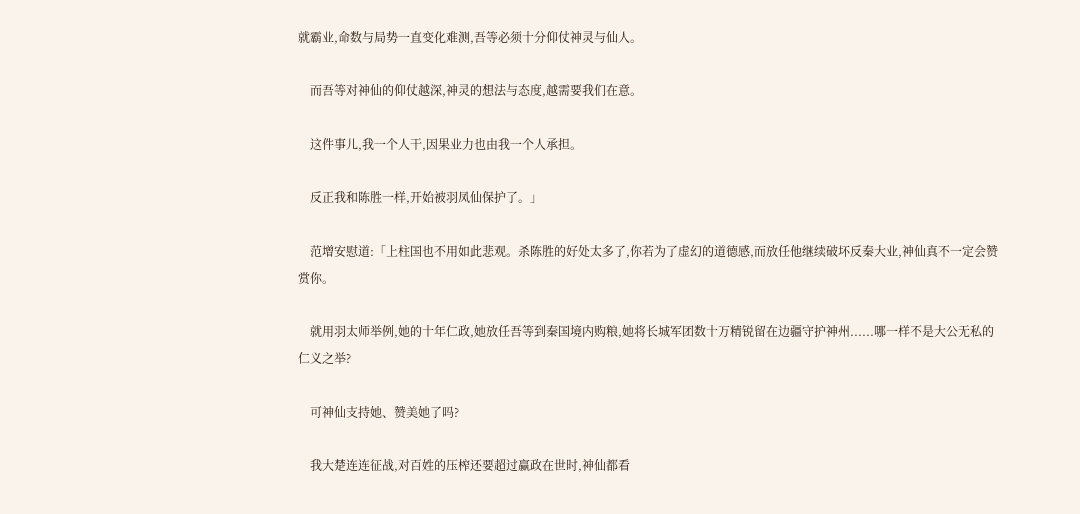就霸业,命数与局势一直变化难测,吾等必须十分仰仗神灵与仙人。

    而吾等对神仙的仰仗越深,神灵的想法与态度,越需要我们在意。

    这件事儿,我一个人干,因果业力也由我一个人承担。

    反正我和陈胜一样,开始被羽凤仙保护了。」

    范增安慰道:「上柱国也不用如此悲观。杀陈胜的好处太多了,你若为了虚幻的道德感,而放任他继续破坏反秦大业,神仙真不一定会赞赏你。

    就用羽太师举例,她的十年仁政,她放任吾等到秦国境内购粮,她将长城军团数十万精锐留在边疆守护神州......哪一样不是大公无私的仁义之举?

    可神仙支持她、赞美她了吗?

    我大楚连连征战,对百姓的压榨还要超过赢政在世时,神仙都看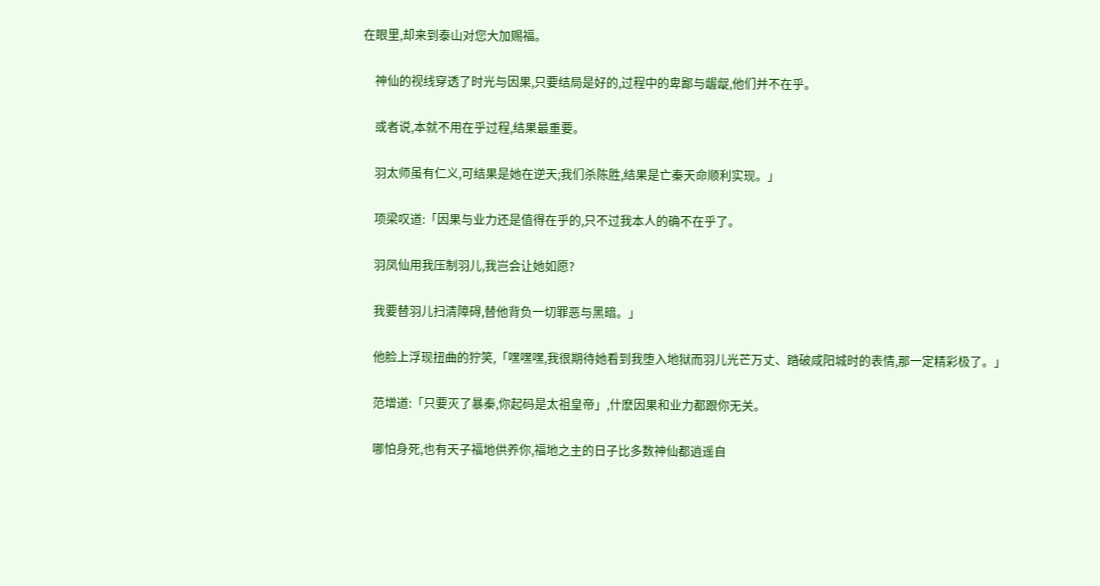在眼里,却来到泰山对您大加赐福。

    神仙的视线穿透了时光与因果,只要结局是好的,过程中的卑鄙与龌龊,他们并不在乎。

    或者说,本就不用在乎过程,结果最重要。

    羽太师虽有仁义,可结果是她在逆天;我们杀陈胜,结果是亡秦天命顺利实现。」

    项梁叹道:「因果与业力还是值得在乎的,只不过我本人的确不在乎了。

    羽凤仙用我压制羽儿,我岂会让她如愿?

    我要替羽儿扫清障碍,替他背负一切罪恶与黑暗。」

    他脸上浮现扭曲的狞笑,「嘿嘿嘿,我很期待她看到我堕入地狱而羽儿光芒万丈、踏破咸阳城时的表情,那一定精彩极了。」

    范增道:「只要灭了暴秦,你起码是太祖皇帝」,什麽因果和业力都跟你无关。

    哪怕身死,也有天子福地供养你,福地之主的日子比多数神仙都逍遥自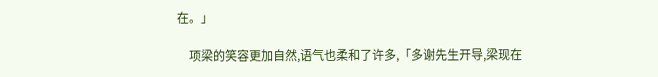在。」

    项梁的笑容更加自然,语气也柔和了许多,「多谢先生开导,梁现在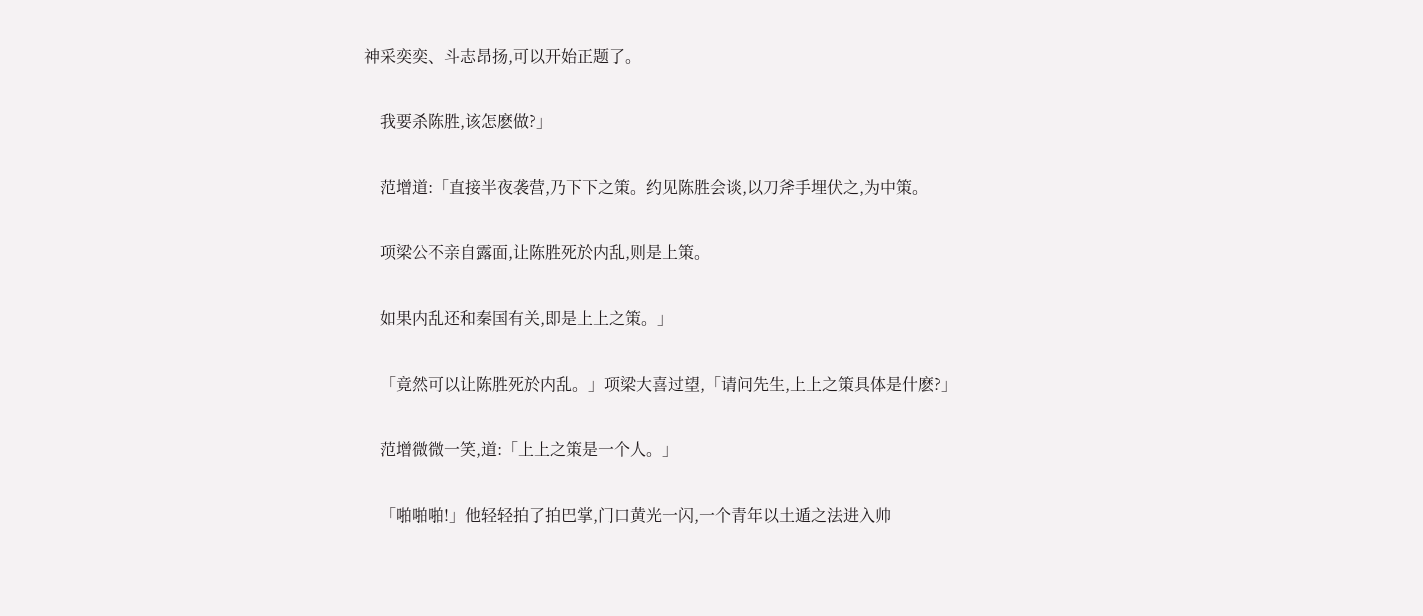神采奕奕、斗志昂扬,可以开始正题了。

    我要杀陈胜,该怎麽做?」

    范增道:「直接半夜袭营,乃下下之策。约见陈胜会谈,以刀斧手埋伏之,为中策。

    项梁公不亲自露面,让陈胜死於内乱,则是上策。

    如果内乱还和秦国有关,即是上上之策。」

    「竟然可以让陈胜死於内乱。」项梁大喜过望,「请问先生,上上之策具体是什麽?」

    范增微微一笑,道:「上上之策是一个人。」

    「啪啪啪!」他轻轻拍了拍巴掌,门口黄光一闪,一个青年以土遁之法进入帅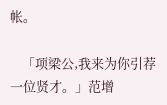帐。

    「项梁公,我来为你引荐一位贤才。」范增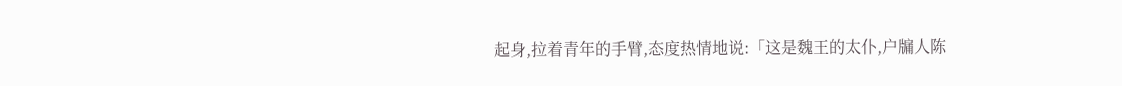起身,拉着青年的手臂,态度热情地说:「这是魏王的太仆,户牖人陈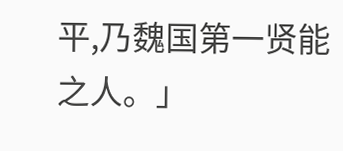平,乃魏国第一贤能之人。」